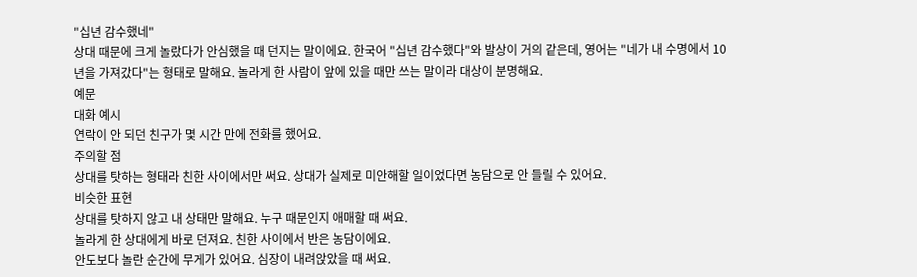"십년 감수했네"
상대 때문에 크게 놀랐다가 안심했을 때 던지는 말이에요. 한국어 "십년 감수했다"와 발상이 거의 같은데, 영어는 "네가 내 수명에서 10년을 가져갔다"는 형태로 말해요. 놀라게 한 사람이 앞에 있을 때만 쓰는 말이라 대상이 분명해요.
예문
대화 예시
연락이 안 되던 친구가 몇 시간 만에 전화를 했어요.
주의할 점
상대를 탓하는 형태라 친한 사이에서만 써요. 상대가 실제로 미안해할 일이었다면 농담으로 안 들릴 수 있어요.
비슷한 표현
상대를 탓하지 않고 내 상태만 말해요. 누구 때문인지 애매할 때 써요.
놀라게 한 상대에게 바로 던져요. 친한 사이에서 반은 농담이에요.
안도보다 놀란 순간에 무게가 있어요. 심장이 내려앉았을 때 써요.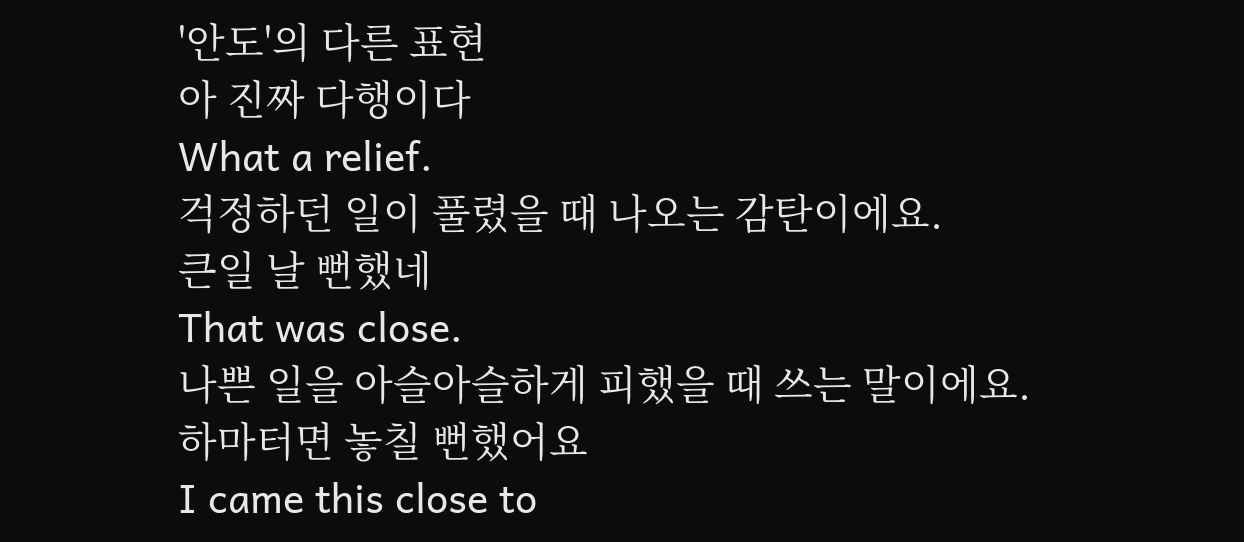'안도'의 다른 표현
아 진짜 다행이다
What a relief.
걱정하던 일이 풀렸을 때 나오는 감탄이에요.
큰일 날 뻔했네
That was close.
나쁜 일을 아슬아슬하게 피했을 때 쓰는 말이에요.
하마터면 놓칠 뻔했어요
I came this close to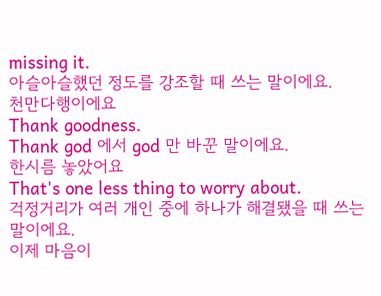missing it.
아슬아슬했던 정도를 강조할 때 쓰는 말이에요.
천만다행이에요
Thank goodness.
Thank god 에서 god 만 바꾼 말이에요.
한시름 놓았어요
That's one less thing to worry about.
걱정거리가 여러 개인 중에 하나가 해결됐을 때 쓰는 말이에요.
이제 마음이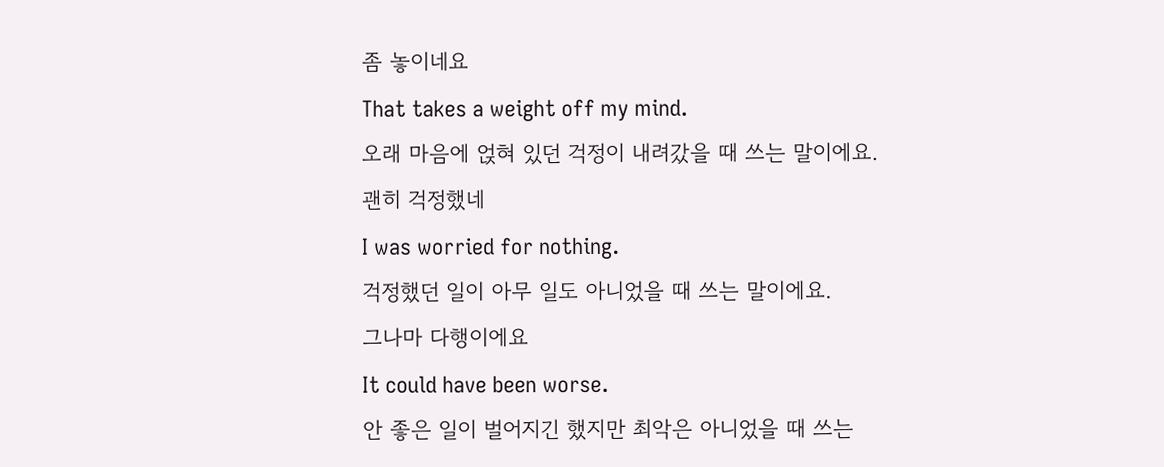좀 놓이네요
That takes a weight off my mind.
오래 마음에 얹혀 있던 걱정이 내려갔을 때 쓰는 말이에요.
괜히 걱정했네
I was worried for nothing.
걱정했던 일이 아무 일도 아니었을 때 쓰는 말이에요.
그나마 다행이에요
It could have been worse.
안 좋은 일이 벌어지긴 했지만 최악은 아니었을 때 쓰는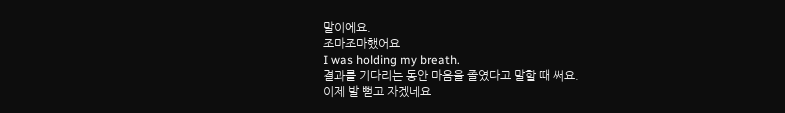말이에요.
조마조마했어요
I was holding my breath.
결과를 기다리는 동안 마음을 졸였다고 말할 때 써요.
이제 발 뻗고 자겠네요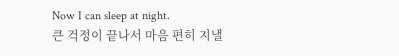Now I can sleep at night.
큰 걱정이 끝나서 마음 편히 지낼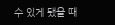수 있게 됐을 때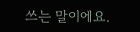쓰는 말이에요.